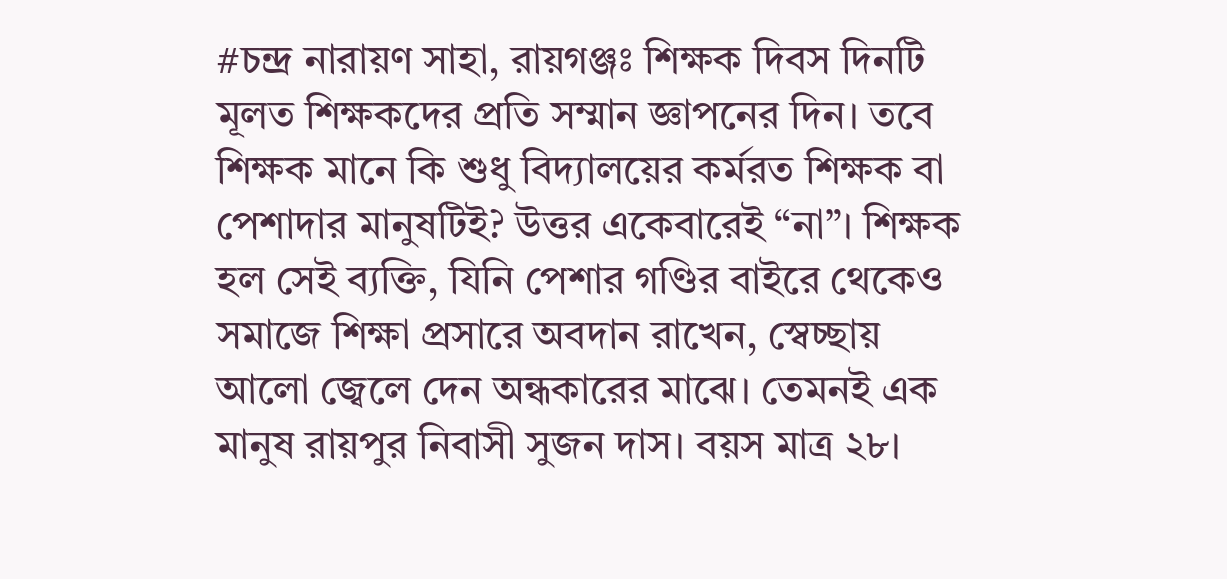#চন্দ্র নারায়ণ সাহা, রায়গঞ্জঃ শিক্ষক দিবস দিনটি মূলত শিক্ষকদের প্রতি সম্মান জ্ঞাপনের দিন। তবে শিক্ষক মানে কি শুধু বিদ্যালয়ের কর্মরত শিক্ষক বা পেশাদার মানুষটিই? উত্তর একেবারেই “না”। শিক্ষক হল সেই ব্যক্তি, যিনি পেশার গণ্ডির বাইরে থেকেও সমাজে শিক্ষা প্রসারে অবদান রাখেন, স্বেচ্ছায় আলো জ্বেলে দেন অন্ধকারের মাঝে। তেমনই এক মানুষ রায়পুর নিবাসী সুজন দাস। বয়স মাত্র ২৮।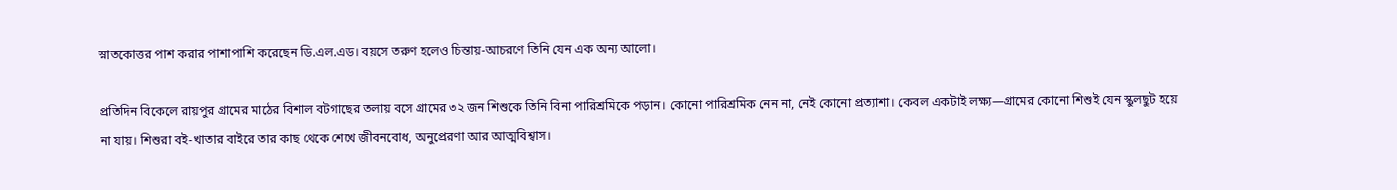স্নাতকোত্তর পাশ করার পাশাপাশি করেছেন ডি.এল.এড। বয়সে তরুণ হলেও চিন্তায়-আচরণে তিনি যেন এক অন্য আলো।

প্রতিদিন বিকেলে রায়পুর গ্রামের মাঠের বিশাল বটগাছের তলায় বসে গ্রামের ৩২ জন শিশুকে তিনি বিনা পারিশ্রমিকে পড়ান। কোনো পারিশ্রমিক নেন না, নেই কোনো প্রত্যাশা। কেবল একটাই লক্ষ্য—গ্রামের কোনো শিশুই যেন স্কুলছুট হয়ে না যায়। শিশুরা বই-খাতার বাইরে তার কাছ থেকে শেখে জীবনবোধ, অনুপ্রেরণা আর আত্মবিশ্বাস।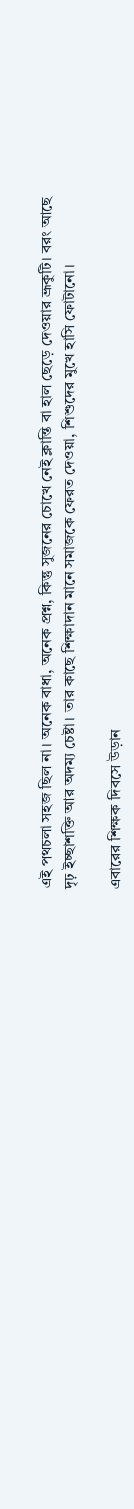এই পথচলা সহজ ছিল না। অনেক বাধা, অনেক প্রশ্ন, কিন্তু সুজনের চোখে নেই ক্লান্তি বা হাল ছেড়ে দেওয়ার ভ্রূকুটি। বরং আছে দৃঢ় ইচ্ছাশক্তি আর অদম্য চেষ্টা। তার কাছে শিক্ষাদান মানে সমাজকে ফেরত দেওয়া, শিশুদের মুখে হাসি ফোটানো।

এবারের শিক্ষক দিবসে উড়ান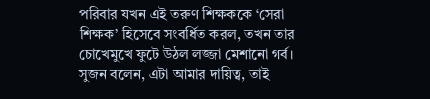পরিবার যখন এই তরুণ শিক্ষককে ‘সেরা শিক্ষক’ হিসেবে সংবর্ধিত করল, তখন তার চোখেমুখে ফুটে উঠল লজ্জা মেশানো গর্ব। সুজন বলেন, এটা আমার দায়িত্ব, তাই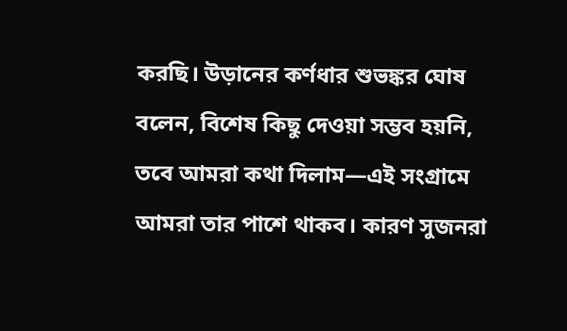করছি। উড়ানের কর্ণধার শুভঙ্কর ঘোষ বলেন, বিশেষ কিছু দেওয়া সম্ভব হয়নি, তবে আমরা কথা দিলাম—এই সংগ্রামে আমরা তার পাশে থাকব। কারণ সুজনরা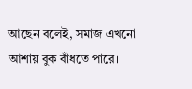আছেন বলেই, সমাজ এখনো আশায় বুক বাঁধতে পারে।